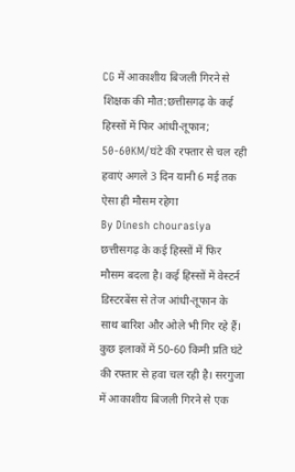CG में आकाशीय बिजली गिरने से शिक्षक की मौत:छत्तीसगढ़ के कई हिस्सों में फिर आंधी-तूफान; 50-60KM/घंटे की रफ्तार से चल रही हवाएं अगले 3 दिन यानी 6 मई तक ऐसा ही मौसम रहेगा
By Dinesh chourasiya
छत्तीसगढ़ के कई हिस्सों में फिर मौसम बदला है। कई हिस्सों में वेस्टर्न डिस्टरबेंस से तेज आंधी-तूफान के साथ बारिश और ओले भी गिर रहे हैं। कुछ इलाकों में 50-60 किमी प्रति घंटे की रफ्तार से हवा चल रही है। सरगुजा में आकाशीय बिजली गिरने से एक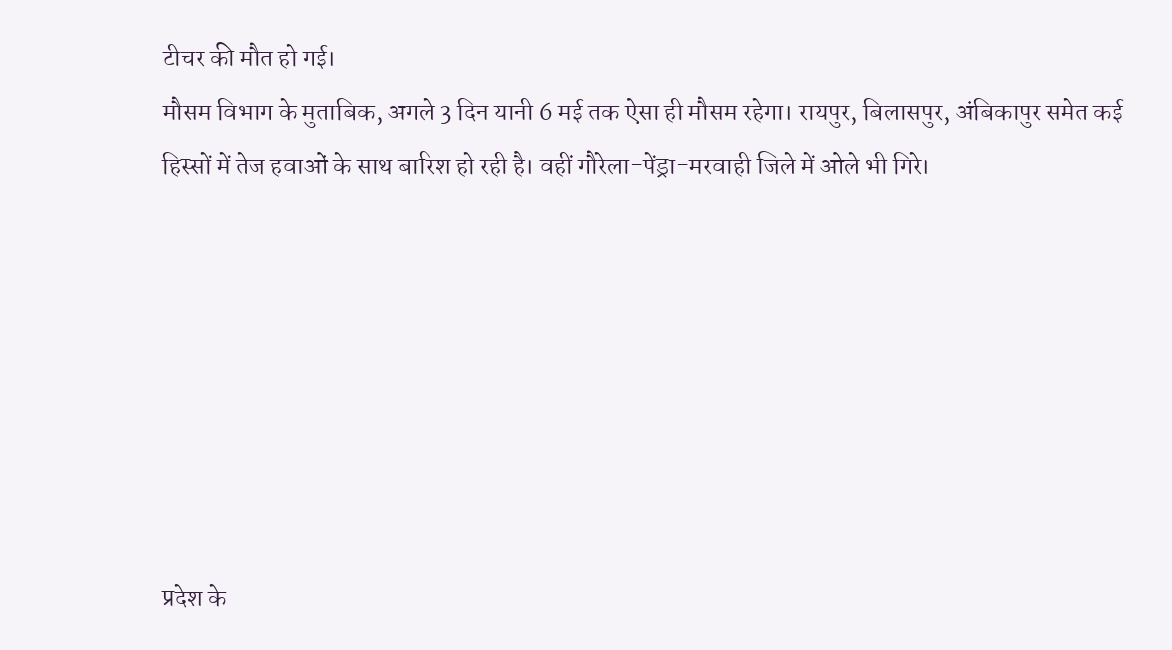टीचर की मौत हो गई।
मौसम विभाग के मुताबिक, अगले 3 दिन यानी 6 मई तक ऐसा ही मौसम रहेगा। रायपुर, बिलासपुर, अंबिकापुर समेत कई हिस्सों में तेज हवाओं के साथ बारिश हो रही है। वहीं गौरेला-पेंड्रा-मरवाही जिले में ओले भी गिरे।







प्रदेश के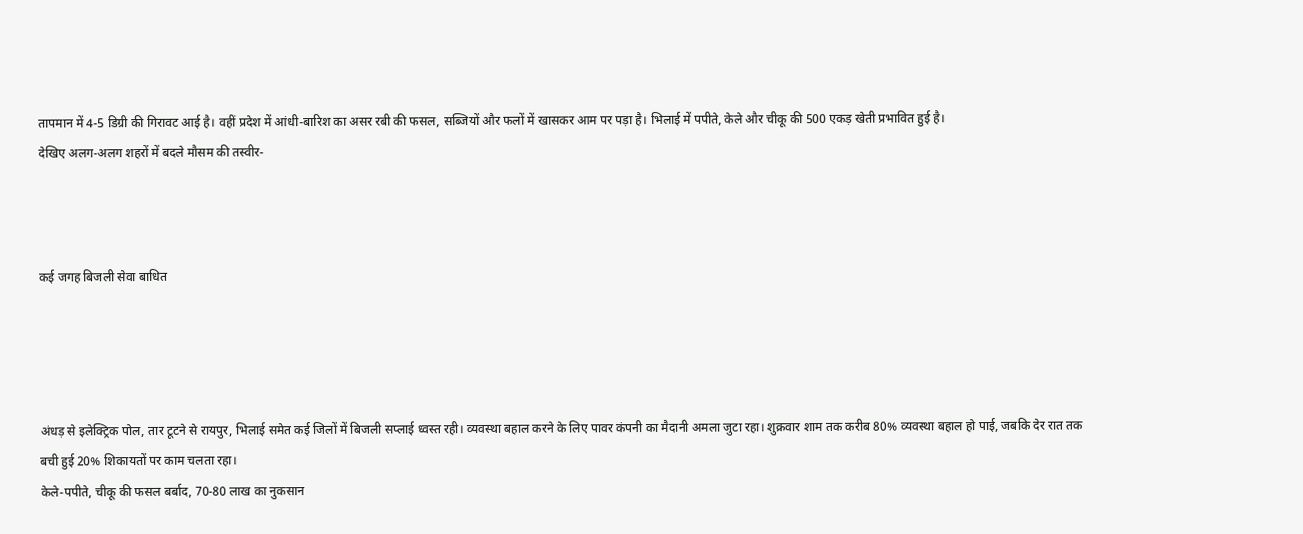तापमान में 4-5 डिग्री की गिरावट आई है। वहीं प्रदेश में आंधी-बारिश का असर रबी की फसल, सब्जियों और फलों में खासकर आम पर पड़ा है। भिलाई में पपीते, केले और चीकू की 500 एकड़ खेती प्रभावित हुई है।
देखिए अलग-अलग शहरों में बदले मौसम की तस्वीर-



कई जगह बिजली सेवा बाधित




अंधड़ से इलेक्ट्रिक पोल, तार टूटने से रायपुर, भिलाई समेत कई जिलों में बिजली सप्लाई ध्वस्त रही। व्यवस्था बहाल करने के लिए पावर कंपनी का मैदानी अमला जुटा रहा। शुक्रवार शाम तक करीब 80% व्यवस्था बहाल हो पाई, जबकि देर रात तक बची हुई 20% शिकायतों पर काम चलता रहा।
केले-पपीते, चीकू की फसल बर्बाद, 70-80 लाख का नुकसान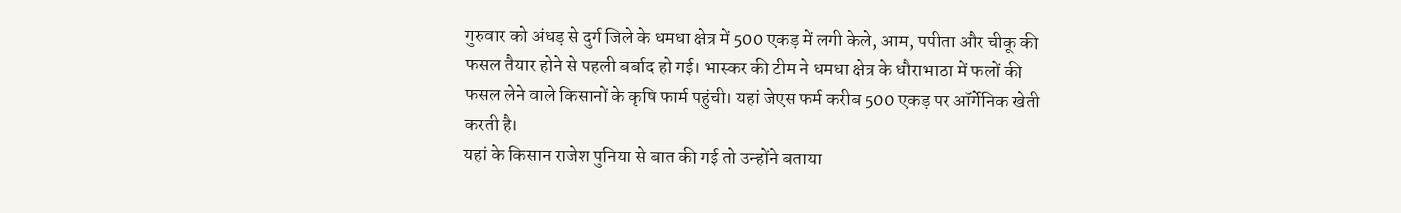गुरुवार को अंधड़ से दुर्ग जिले के धमधा क्षेत्र में 500 एकड़ में लगी केले, आम, पपीता और चीकू की फसल तैयार होने से पहली बर्बाद हो गई। भास्कर की टीम ने धमधा क्षेत्र के धौराभाठा में फलों की फसल लेने वाले किसानों के कृषि फार्म पहुंची। यहां जेएस फर्म करीब 500 एकड़ पर ऑर्गेनिक खेती करती है।
यहां के किसान राजेश पुनिया से बात की गई तो उन्होंने बताया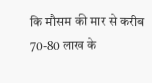कि मौसम की मार से करीब 70-80 लाख के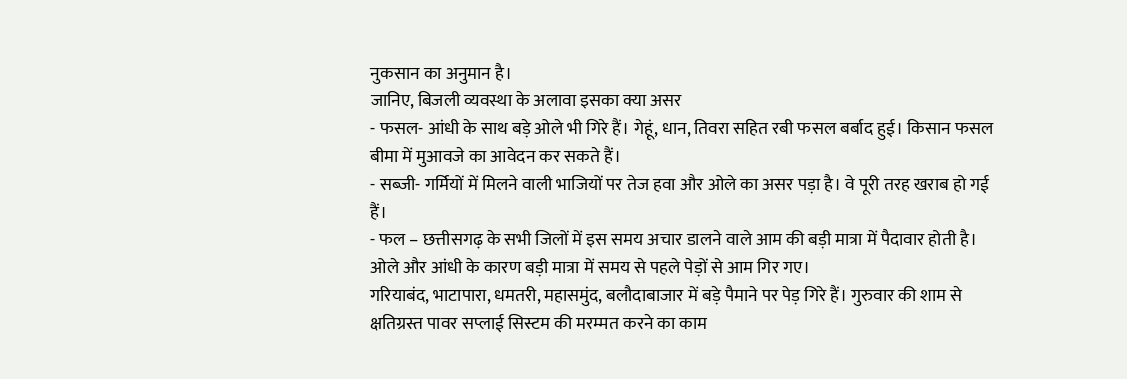नुकसान का अनुमान है।
जानिए, बिजली व्यवस्था के अलावा इसका क्या असर
- फसल- आंधी के साथ बड़े ओले भी गिरे हैं। गेहूं, धान, तिवरा सहित रबी फसल बर्बाद हुई। किसान फसल बीमा में मुआवजे का आवेदन कर सकते हैं।
- सब्जी- गर्मियों में मिलने वाली भाजियों पर तेज हवा और ओले का असर पड़ा है। वे पूरी तरह खराब हो गई हैं।
- फल – छत्तीसगढ़ के सभी जिलों में इस समय अचार डालने वाले आम की बड़ी मात्रा में पैदावार होती है। ओले और आंधी के कारण बड़ी मात्रा में समय से पहले पेड़ों से आम गिर गए।
गरियाबंद, भाटापारा, धमतरी, महासमुंद, बलौदाबाजार में बड़े पैमाने पर पेड़ गिरे हैं। गुरुवार की शाम से क्षतिग्रस्त पावर सप्लाई सिस्टम की मरम्मत करने का काम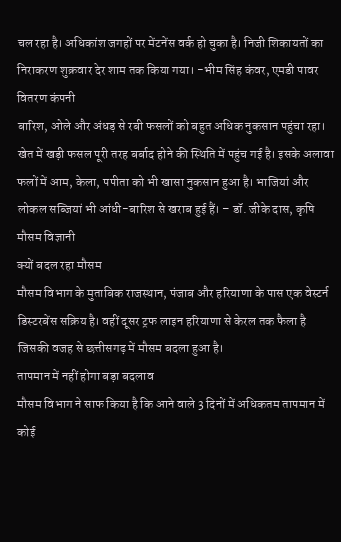चल रहा है। अधिकांश जगहों पर मेंटनेंस वर्क हो चुका है। निजी शिकायतों का निराकरण शुक्रवार देर शाम तक किया गया। -भीम सिंह कंवर, एमडी पावर वितरण कंपनी
बारिश, ओले और अंधड़ से रबी फसलों को बहुत अधिक नुकसान पहुंचा रहा। खेत में खड़ी फसल पूरी तरह बर्बाद होने की स्थिति में पहुंच गई है। इसके अलावा फलों में आम, केला, पपीता को भी खासा नुकसान हुआ है। भाजियां और लोकल सब्जियां भी आंधी-बारिश से खराब हुई हैं। – डॉ. जीके दास, कृषि मौसम विज्ञानी
क्यों बदल रहा मौसम
मौसम विभाग के मुताबिक राजस्थान, पंजाब और हरियाणा के पास एक वेस्टर्न डिस्टरबेंस सक्रिय है। वहीं दूसर ट्रफ लाइन हरियाणा से केरल तक फैला है जिसकी वजह से छत्तीसगढ़ में मौसम बदला हुआ है।
तापमान में नहीं होगा बड़ा बदलाव
मौसम विभाग ने साफ किया है कि आने वाले 3 दिनों में अधिकतम तापमान में कोई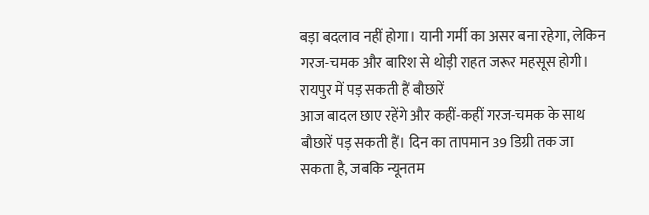बड़ा बदलाव नहीं होगा। यानी गर्मी का असर बना रहेगा, लेकिन गरज-चमक और बारिश से थोड़ी राहत जरूर महसूस होगी।
रायपुर में पड़ सकती हैं बौछारें
आज बादल छाए रहेंगे और कहीं-कहीं गरज-चमक के साथ बौछारें पड़ सकती हैं। दिन का तापमान 39 डिग्री तक जा सकता है, जबकि न्यूनतम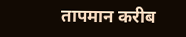तापमान करीब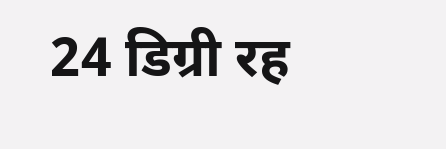24 डिग्री रह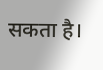सकता है।